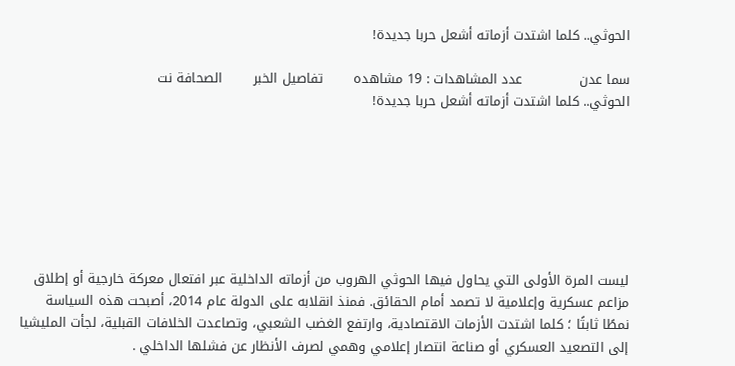الحوثي.. كلما اشتدت أزماته أشعل حربا جديدة!

سما عدن             عدد المشاهدات : 19 مشاهده       تفاصيل الخبر       الصحافة نت
الحوثي.. كلما اشتدت أزماته أشعل حربا جديدة!







ليست المرة الأولى التي يحاول فيها الحوثي الهروب من أزماته الداخلية عبر افتعال معركة خارجية أو إطلاق مزاعم عسكرية وإعلامية لا تصمد أمام الحقائق. فمنذ انقلابه على الدولة عام 2014، أصبحت هذه السياسة نمطًا ثابتًا ؛ كلما اشتدت الأزمات الاقتصادية، وارتفع الغضب الشعبي، وتصاعدت الخلافات القبلية، لجأت المليشيا إلى التصعيد العسكري أو صناعة انتصار إعلامي وهمي لصرف الأنظار عن فشلها الداخلي .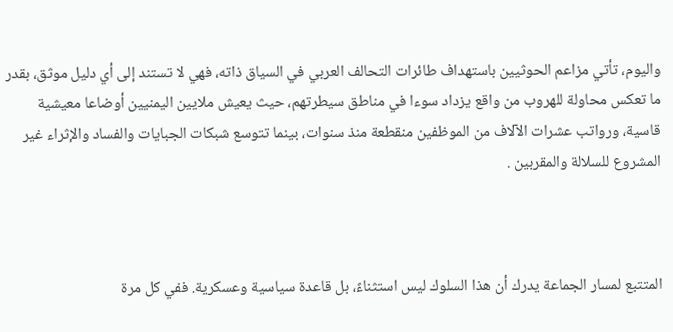واليوم، تأتي مزاعم الحوثيين باستهداف طائرات التحالف العربي في السياق ذاته، فهي لا تستند إلى أي دليل موثق، بقدر ما تعكس محاولة للهروب من واقع يزداد سوءا في مناطق سيطرتهم، حيث يعيش ملايين اليمنيين أوضاعا معيشية قاسية، ورواتب عشرات الآلاف من الموظفين منقطعة منذ سنوات، بينما تتوسع شبكات الجبايات والفساد والإثراء غير المشروع للسلالة والمقربين .



المتتبع لمسار الجماعة يدرك أن هذا السلوك ليس استثناءً، بل قاعدة سياسية وعسكرية. ففي كل مرة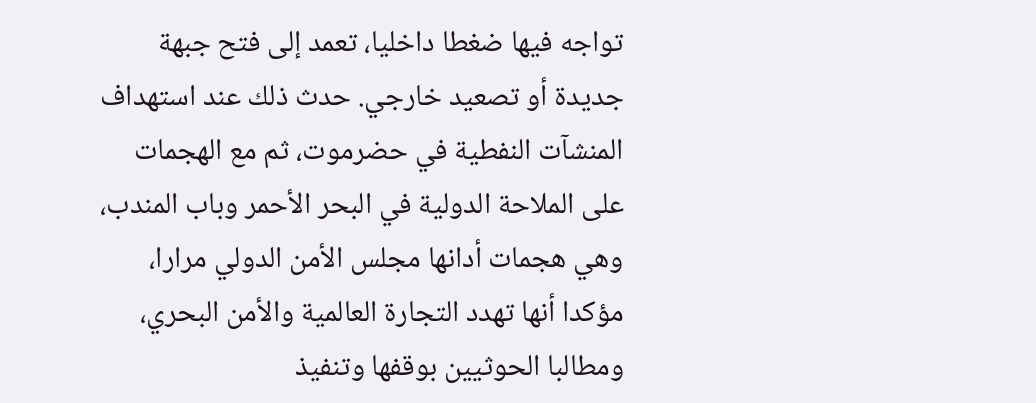تواجه فيها ضغطا داخليا، تعمد إلى فتح جبهة جديدة أو تصعيد خارجي. حدث ذلك عند استهداف المنشآت النفطية في حضرموت، ثم مع الهجمات على الملاحة الدولية في البحر الأحمر وباب المندب، وهي هجمات أدانها مجلس الأمن الدولي مرارا، مؤكدا أنها تهدد التجارة العالمية والأمن البحري، ومطالبا الحوثيين بوقفها وتنفيذ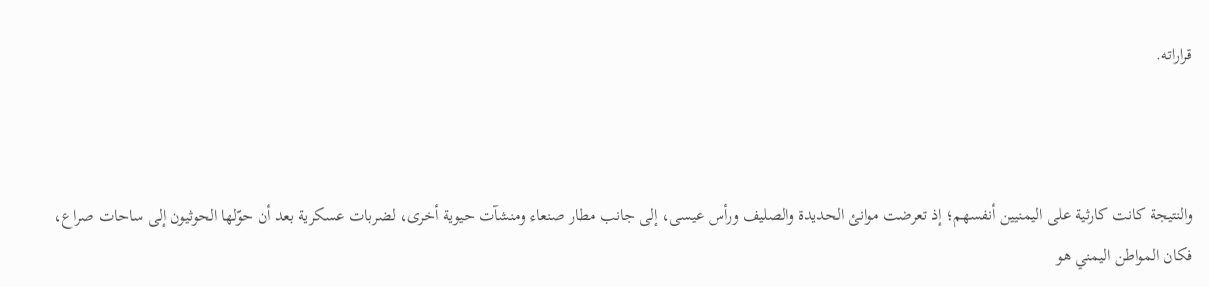قراراته.



والنتيجة كانت كارثية على اليمنيين أنفسهم؛ إذ تعرضت موانئ الحديدة والصليف ورأس عيسى، إلى جانب مطار صنعاء ومنشآت حيوية أخرى، لضربات عسكرية بعد أن حوّلها الحوثيون إلى ساحات صراع، فكان المواطن اليمني هو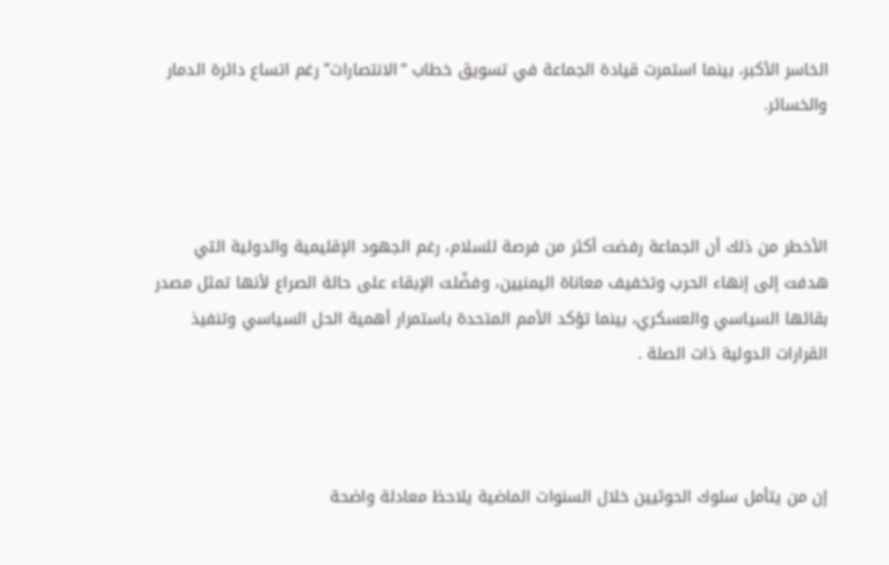الخاسر الأكبر، بينما استمرت قيادة الجماعة في تسويق خطاب “الانتصارات” رغم اتساع دائرة الدمار والخسائر.



الأخطر من ذلك أن الجماعة رفضت أكثر من فرصة للسلام، رغم الجهود الإقليمية والدولية التي هدفت إلى إنهاء الحرب وتخفيف معاناة اليمنيين، وفضّلت الإبقاء على حالة الصراع لأنها تمثل مصدر بقائها السياسي والعسكري، بينما تؤكد الأمم المتحدة باستمرار أهمية الحل السياسي وتنفيذ القرارات الدولية ذات الصلة .



إن من يتأمل سلوك الحوثيين خلال السنوات الماضية يلاحظ معادلة واضحة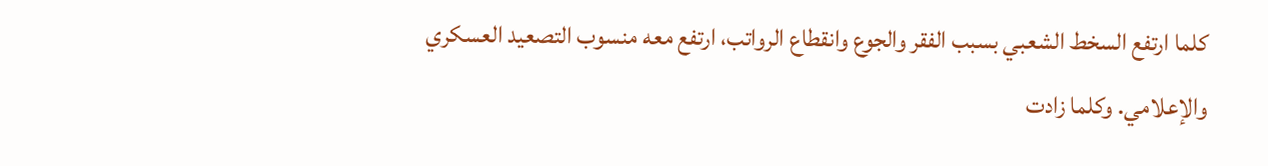كلما ارتفع السخط الشعبي بسبب الفقر والجوع وانقطاع الرواتب، ارتفع معه منسوب التصعيد العسكري والإعلامي. وكلما زادت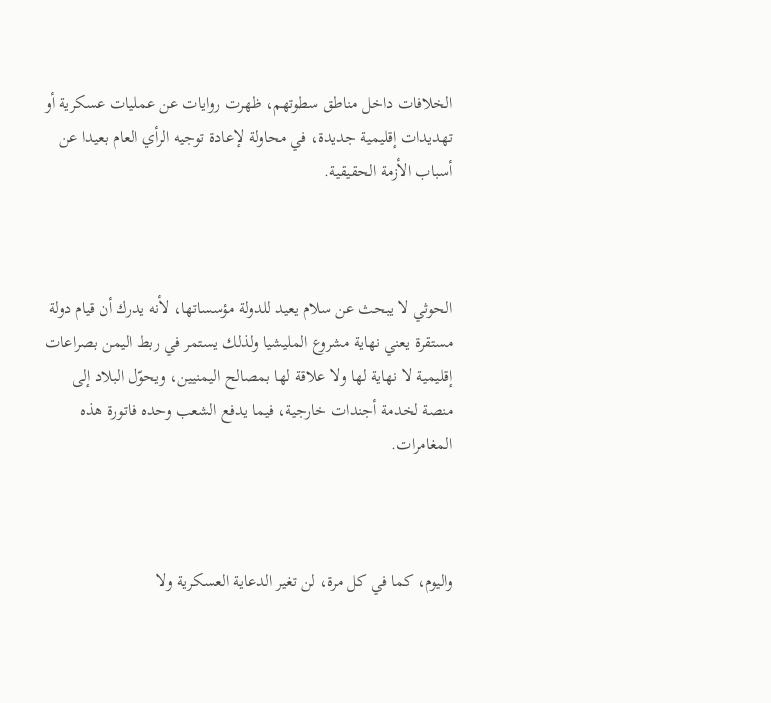الخلافات داخل مناطق سطوتهم، ظهرت روايات عن عمليات عسكرية أو تهديدات إقليمية جديدة، في محاولة لإعادة توجيه الرأي العام بعيدا عن أسباب الأزمة الحقيقية.



الحوثي لا يبحث عن سلام يعيد للدولة مؤسساتها، لأنه يدرك أن قيام دولة مستقرة يعني نهاية مشروع المليشيا ولذلك يستمر في ربط اليمن بصراعات إقليمية لا نهاية لها ولا علاقة لها بمصالح اليمنيين، ويحوّل البلاد إلى منصة لخدمة أجندات خارجية، فيما يدفع الشعب وحده فاتورة هذه المغامرات.



واليوم، كما في كل مرة، لن تغير الدعاية العسكرية ولا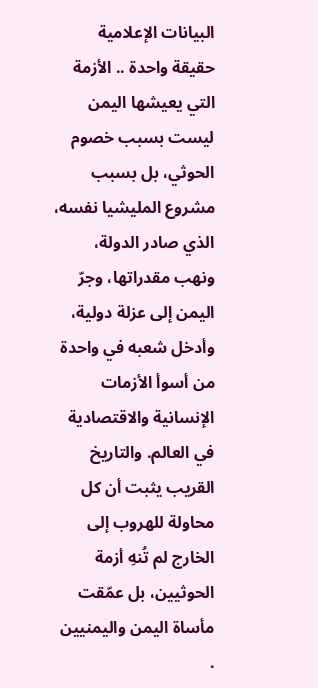البيانات الإعلامية حقيقة واحدة .. الأزمة التي يعيشها اليمن ليست بسبب خصوم الحوثي، بل بسبب مشروع المليشيا نفسه، الذي صادر الدولة، ونهب مقدراتها، وجرّ اليمن إلى عزلة دولية، وأدخل شعبه في واحدة من أسوأ الأزمات الإنسانية والاقتصادية في العالم. والتاريخ القريب يثبت أن كل محاولة للهروب إلى الخارج لم تُنهِ أزمة الحوثيين، بل عمّقت مأساة اليمن واليمنيين .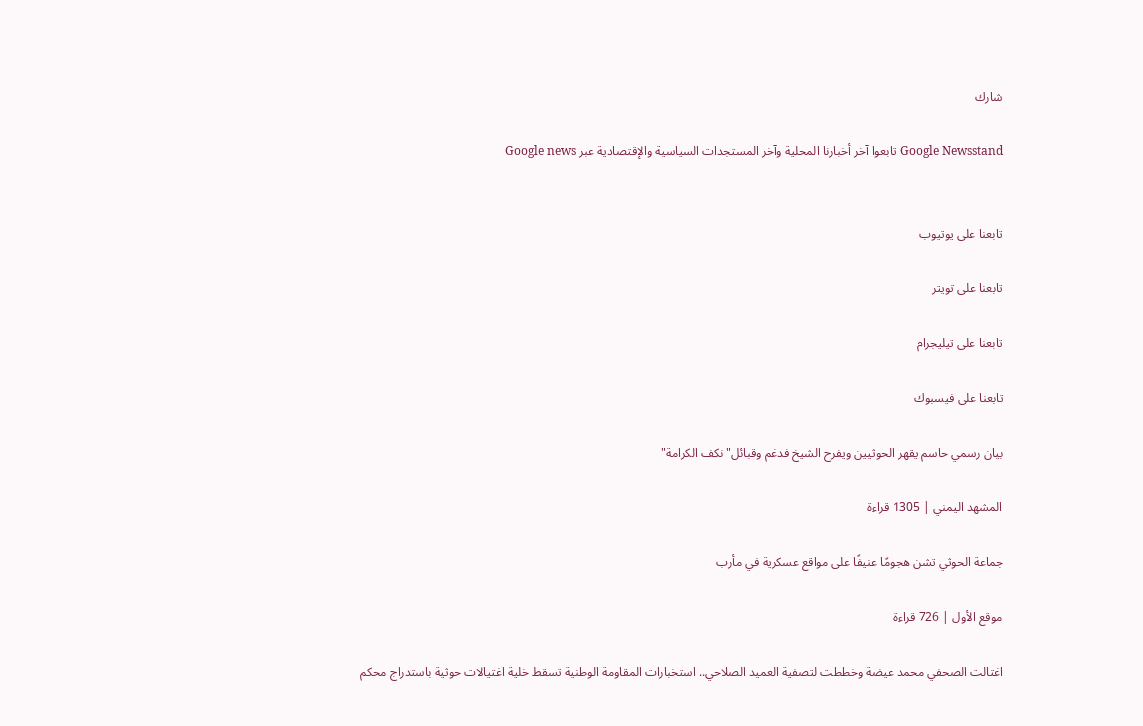شارك

Google Newsstand تابعوا آخر أخبارنا المحلية وآخر المستجدات السياسية والإقتصادية عبر Google news


تابعنا على يوتيوب

تابعنا على تويتر

تابعنا على تيليجرام

تابعنا على فيسبوك

بيان رسمي حاسم يقهر الحوثيين ويفرح الشيخ فدغم وقبائل"نكف الكرامة"

المشهد اليمني | 1305 قراءة

جماعة الحوثي تشن هجومًا عنيفًا على مواقع عسكرية في مأرب

موقع الأول | 726 قراءة

اغتالت الصحفي محمد عيضة وخططت لتصفية العميد الصلاحي.. استخبارات المقاومة الوطنية تسقط خلية اغتيالات حوثية باستدراج محكم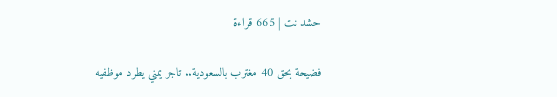حشد نت | 665 قراءة

فضيحة بحق 40 مغترب بالسعودية.. تاجر يمني يطرد موظفيه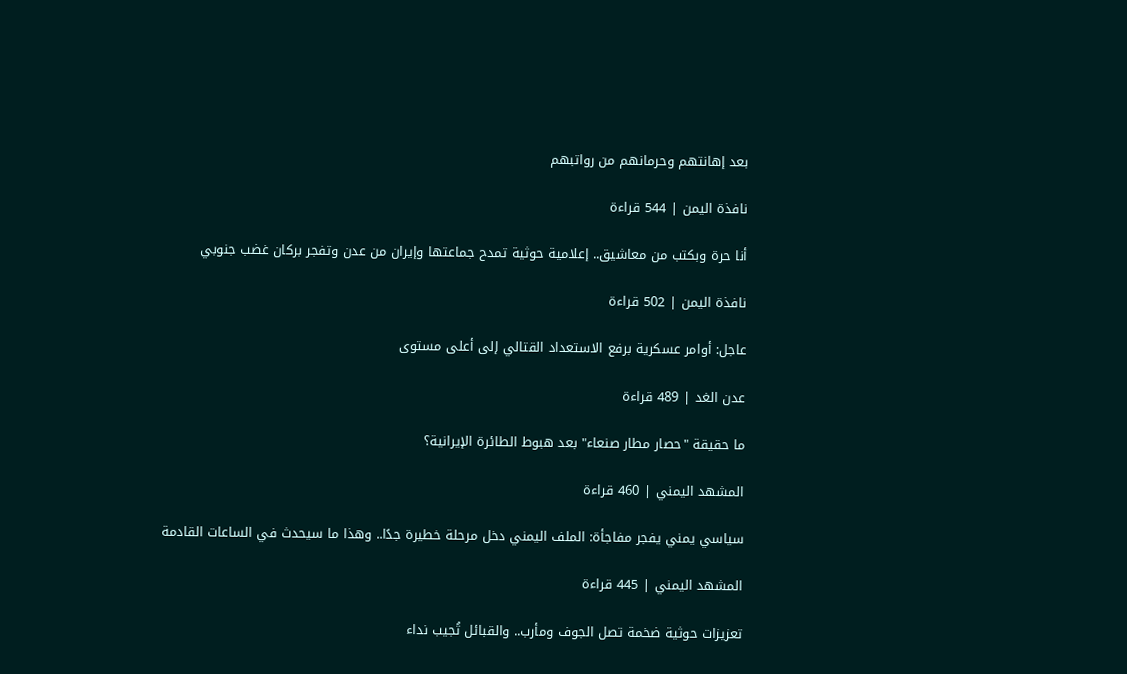بعد إهانتهم وحرمانهم من رواتبهم

نافذة اليمن | 544 قراءة

أنا حرة وبكتب من معاشيق.. إعلامية حوثية تمدح جماعتها وإيران من عدن وتفجر بركان غضب جنوبي

نافذة اليمن | 502 قراءة

عاجل: أوامر عسكرية برفع الاستعداد القتالي إلى أعلى مستوى

عدن الغد | 489 قراءة

ما حقيقة "حصار مطار صنعاء" بعد هبوط الطائرة الإيرانية؟

المشهد اليمني | 460 قراءة

سياسي يمني يفجر مفاجأة: الملف اليمني دخل مرحلة خطيرة جدًا.. وهذا ما سيحدث في الساعات القادمة

المشهد اليمني | 445 قراءة

تعزيزات حوثية ضخمة تصل الجوف ومأرب.. والقبائل تُجيب نداء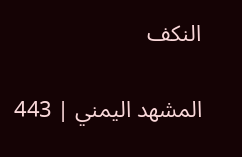النكف

المشهد اليمني | 443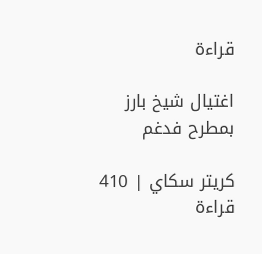قراءة

اغتيال شيخ بارز بمطرح فدغم

كريتر سكاي | 410 قراءة